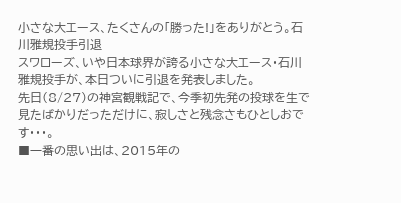小さな大エース、たくさんの「勝った!」をありがとう。石川雅規投手引退
スワローズ、いや日本球界が誇る小さな大エース・石川雅規投手が、本日ついに引退を発表しました。
先日(8/27)の神宮観戦記で、今季初先発の投球を生で見たばかりだっただけに、寂しさと残念さもひとしおです・・・。
■一番の思い出は、2015年の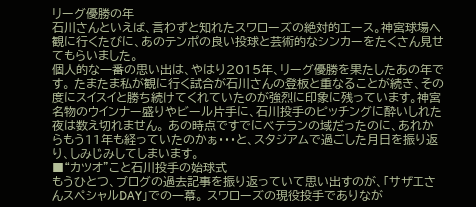リーグ優勝の年
石川さんといえば、言わずと知れたスワローズの絶対的エース。神宮球場へ観に行くたびに、あのテンポの良い投球と芸術的なシンカーをたくさん見せてもらいました。
個人的な一番の思い出は、やはり2015年、リーグ優勝を果たしたあの年です。 たまたま私が観に行く試合が石川さんの登板と重なることが続き、その度にスイスイと勝ち続けてくれていたのが強烈に印象に残っています。神宮名物のウインナー盛りやビール片手に、石川投手のピッチングに酔いしれた夜は数え切れません。 あの時点ですでにベテランの域だったのに、あれからもう11年も経っていたのかぁ・・・と、スタジアムで過ごした月日を振り返り、しみじみしてしまいます。
■“カツオ”こと石川投手の始球式
もうひとつ、ブログの過去記事を振り返っていて思い出すのが、「サザエさんスペシャルDAY」での一幕。 スワローズの現役投手でありなが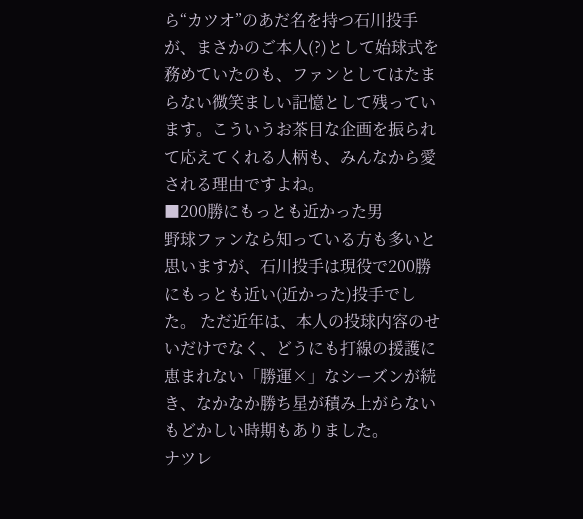ら“カツオ”のあだ名を持つ石川投手が、まさかのご本人(?)として始球式を務めていたのも、ファンとしてはたまらない微笑ましい記憶として残っています。こういうお茶目な企画を振られて応えてくれる人柄も、みんなから愛される理由ですよね。
■200勝にもっとも近かった男
野球ファンなら知っている方も多いと思いますが、石川投手は現役で200勝にもっとも近い(近かった)投手でした。 ただ近年は、本人の投球内容のせいだけでなく、どうにも打線の援護に恵まれない「勝運×」なシーズンが続き、なかなか勝ち星が積み上がらないもどかしい時期もありました。
ナツレ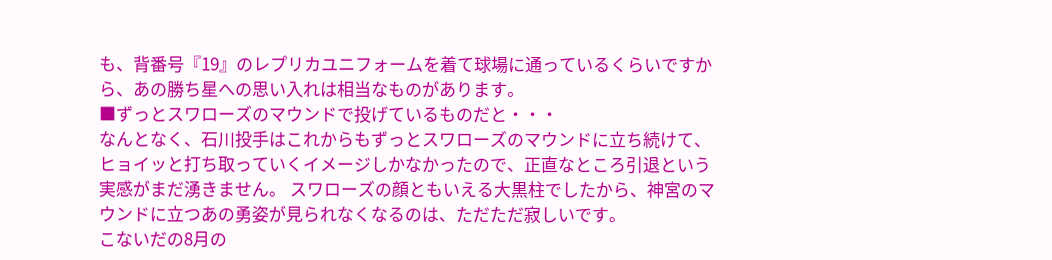も、背番号『19』のレプリカユニフォームを着て球場に通っているくらいですから、あの勝ち星への思い入れは相当なものがあります。
■ずっとスワローズのマウンドで投げているものだと・・・
なんとなく、石川投手はこれからもずっとスワローズのマウンドに立ち続けて、ヒョイッと打ち取っていくイメージしかなかったので、正直なところ引退という実感がまだ湧きません。 スワローズの顔ともいえる大黒柱でしたから、神宮のマウンドに立つあの勇姿が見られなくなるのは、ただただ寂しいです。
こないだの8月の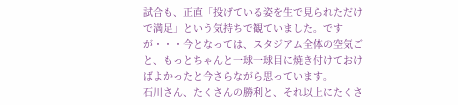試合も、正直「投げている姿を生で見られただけで満足」という気持ちで観ていました。ですが・・・今となっては、スタジアム全体の空気ごと、もっとちゃんと一球一球目に焼き付けておけばよかったと今さらながら思っています。
石川さん、たくさんの勝利と、それ以上にたくさ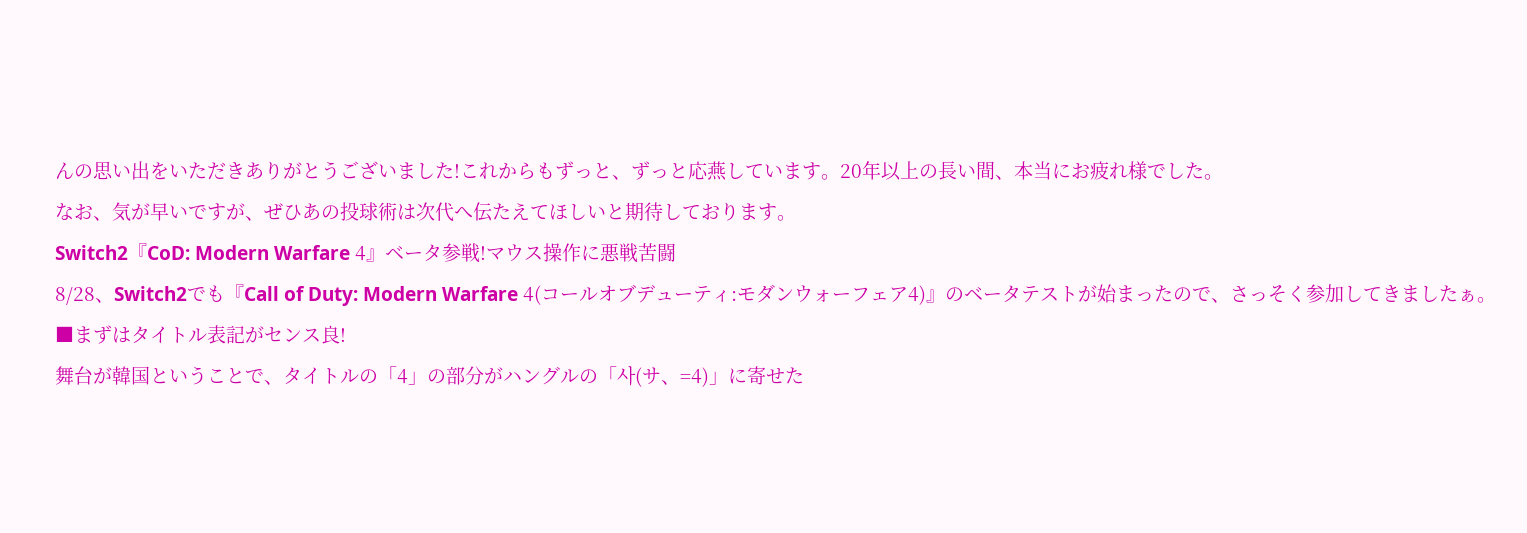んの思い出をいただきありがとうございました!これからもずっと、ずっと応燕しています。20年以上の長い間、本当にお疲れ様でした。
なお、気が早いですが、ぜひあの投球術は次代へ伝たえてほしいと期待しております。
Switch2『CoD: Modern Warfare 4』ベータ参戦!マウス操作に悪戦苦闘
8/28、Switch2でも『Call of Duty: Modern Warfare 4(コールオブデューティ:モダンウォーフェア4)』のベータテストが始まったので、さっそく参加してきましたぁ。
■まずはタイトル表記がセンス良!
舞台が韓国ということで、タイトルの「4」の部分がハングルの「사(サ、=4)」に寄せた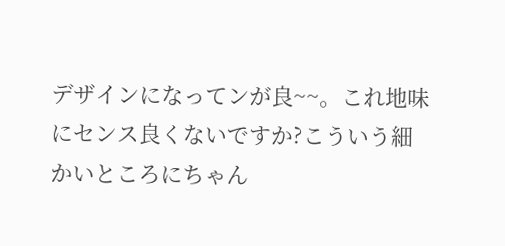デザインになってンが良~~。これ地味にセンス良くないですか?こういう細かいところにちゃん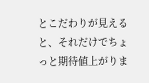とこだわりが見えると、それだけでちょっと期待値上がりま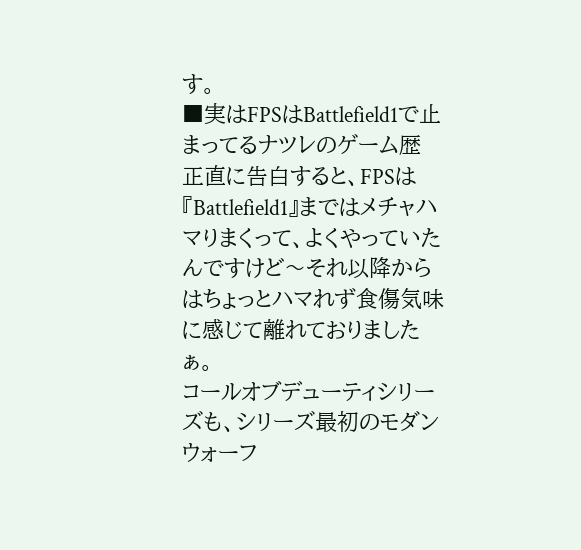す。
■実はFPSはBattlefield1で止まってるナツレのゲーム歴
正直に告白すると、FPSは『Battlefield1』まではメチャハマりまくって、よくやっていたんですけど〜それ以降からはちょっとハマれず食傷気味に感じて離れておりましたぁ。
コールオブデューティシリーズも、シリーズ最初のモダンウォーフ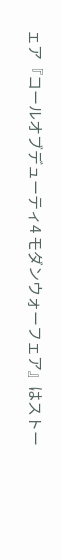ェア『コールオブデューティ4 モダンウォーフェア』はストー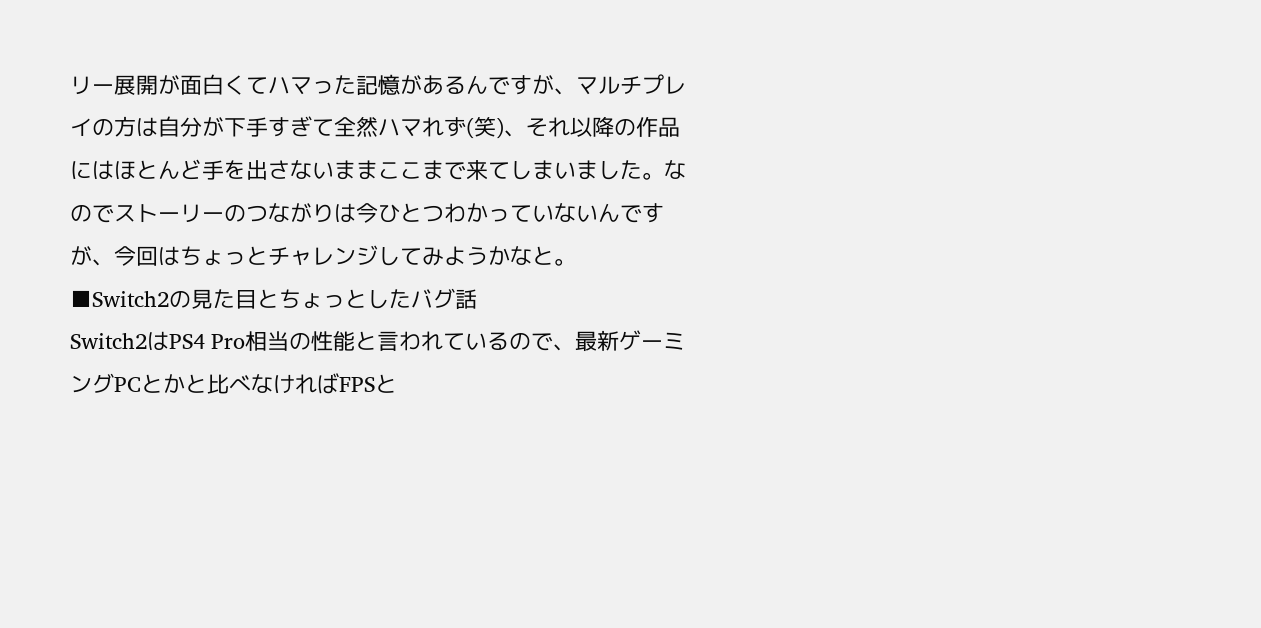リー展開が面白くてハマった記憶があるんですが、マルチプレイの方は自分が下手すぎて全然ハマれず(笑)、それ以降の作品にはほとんど手を出さないままここまで来てしまいました。なのでストーリーのつながりは今ひとつわかっていないんですが、今回はちょっとチャレンジしてみようかなと。
■Switch2の見た目とちょっとしたバグ話
Switch2はPS4 Pro相当の性能と言われているので、最新ゲーミングPCとかと比べなければFPSと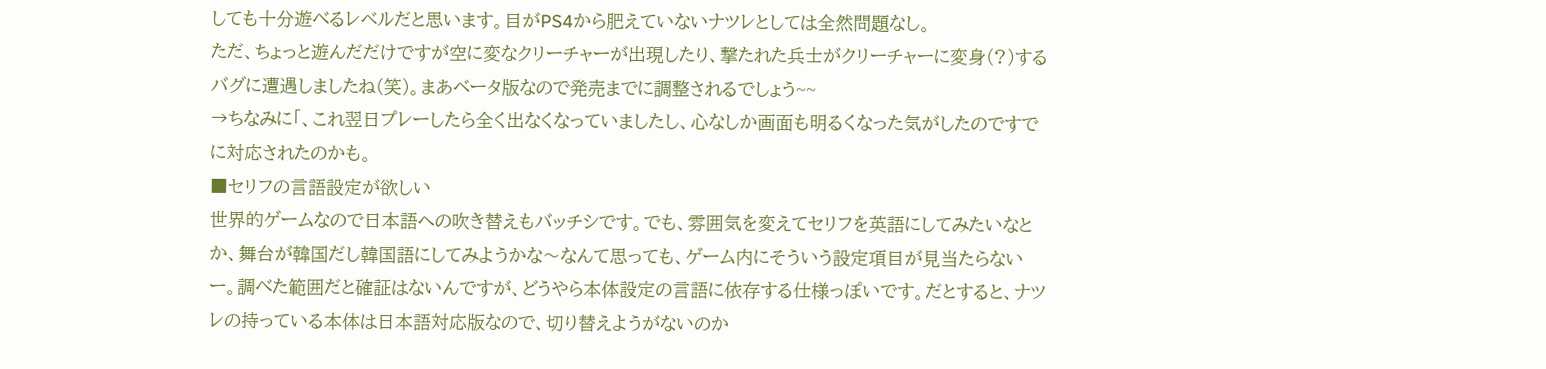しても十分遊べるレベルだと思います。目がPS4から肥えていないナツレとしては全然問題なし。
ただ、ちょっと遊んだだけですが空に変なクリーチャーが出現したり、撃たれた兵士がクリーチャーに変身(?)するバグに遭遇しましたね(笑)。まあベータ版なので発売までに調整されるでしょう~~
→ちなみに「、これ翌日プレーしたら全く出なくなっていましたし、心なしか画面も明るくなった気がしたのですでに対応されたのかも。
■セリフの言語設定が欲しい
世界的ゲームなので日本語への吹き替えもバッチシです。でも、雰囲気を変えてセリフを英語にしてみたいなとか、舞台が韓国だし韓国語にしてみようかな〜なんて思っても、ゲーム内にそういう設定項目が見当たらないー。調べた範囲だと確証はないんですが、どうやら本体設定の言語に依存する仕様っぽいです。だとすると、ナツレの持っている本体は日本語対応版なので、切り替えようがないのか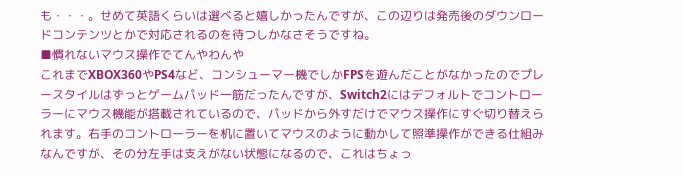も・・・。せめて英語くらいは選べると嬉しかったんですが、この辺りは発売後のダウンロードコンテンツとかで対応されるのを待つしかなさそうですね。
■慣れないマウス操作でてんやわんや
これまでXBOX360やPS4など、コンシューマー機でしかFPSを遊んだことがなかったのでプレースタイルはずっとゲームパッド一筋だったんですが、Switch2にはデフォルトでコントローラーにマウス機能が搭載されているので、パッドから外すだけでマウス操作にすぐ切り替えられます。右手のコントローラーを机に置いてマウスのように動かして照準操作ができる仕組みなんですが、その分左手は支えがない状態になるので、これはちょっ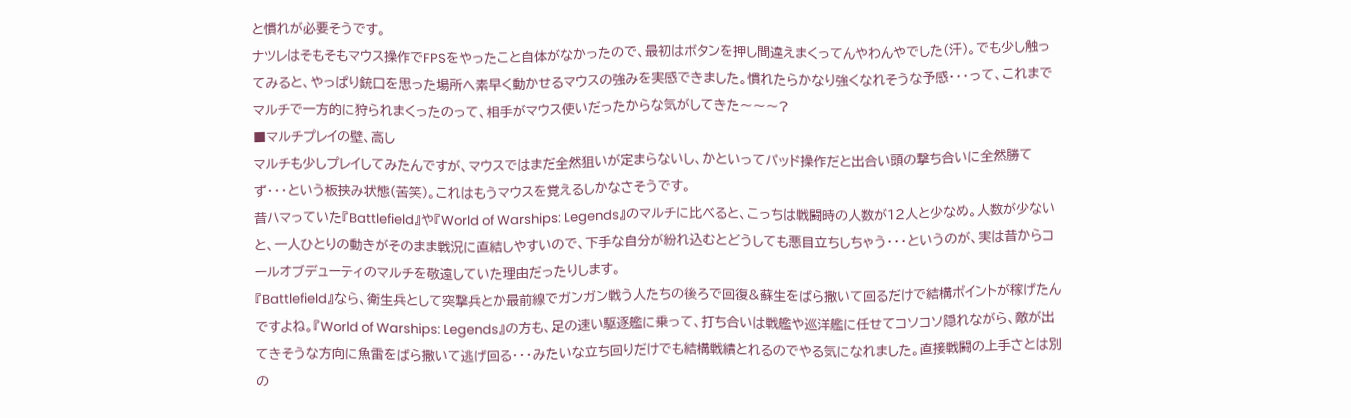と慣れが必要そうです。
ナツレはそもそもマウス操作でFPSをやったこと自体がなかったので、最初はボタンを押し間違えまくってんやわんやでした(汗)。でも少し触ってみると、やっぱり銃口を思った場所へ素早く動かせるマウスの強みを実感できました。慣れたらかなり強くなれそうな予感・・・って、これまでマルチで一方的に狩られまくったのって、相手がマウス使いだったからな気がしてきた〜〜〜?
■マルチプレイの壁、高し
マルチも少しプレイしてみたんですが、マウスではまだ全然狙いが定まらないし、かといってパッド操作だと出合い頭の撃ち合いに全然勝てず・・・という板挟み状態(苦笑)。これはもうマウスを覚えるしかなさそうです。
昔ハマっていた『Battlefield』や『World of Warships: Legends』のマルチに比べると、こっちは戦闘時の人数が12人と少なめ。人数が少ないと、一人ひとりの動きがそのまま戦況に直結しやすいので、下手な自分が紛れ込むとどうしても悪目立ちしちゃう・・・というのが、実は昔からコールオブデューティのマルチを敬遠していた理由だったりします。
『Battlefield』なら、衛生兵として突撃兵とか最前線でガンガン戦う人たちの後ろで回復&蘇生をばら撒いて回るだけで結構ポイントが稼げたんですよね。『World of Warships: Legends』の方も、足の速い駆逐艦に乗って、打ち合いは戦艦や巡洋艦に任せてコソコソ隠れながら、敵が出てきそうな方向に魚雷をばら撒いて逃げ回る・・・みたいな立ち回りだけでも結構戦績とれるのでやる気になれました。直接戦闘の上手さとは別の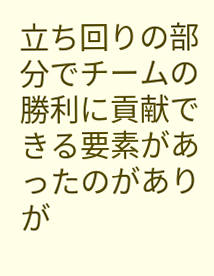立ち回りの部分でチームの勝利に貢献できる要素があったのがありが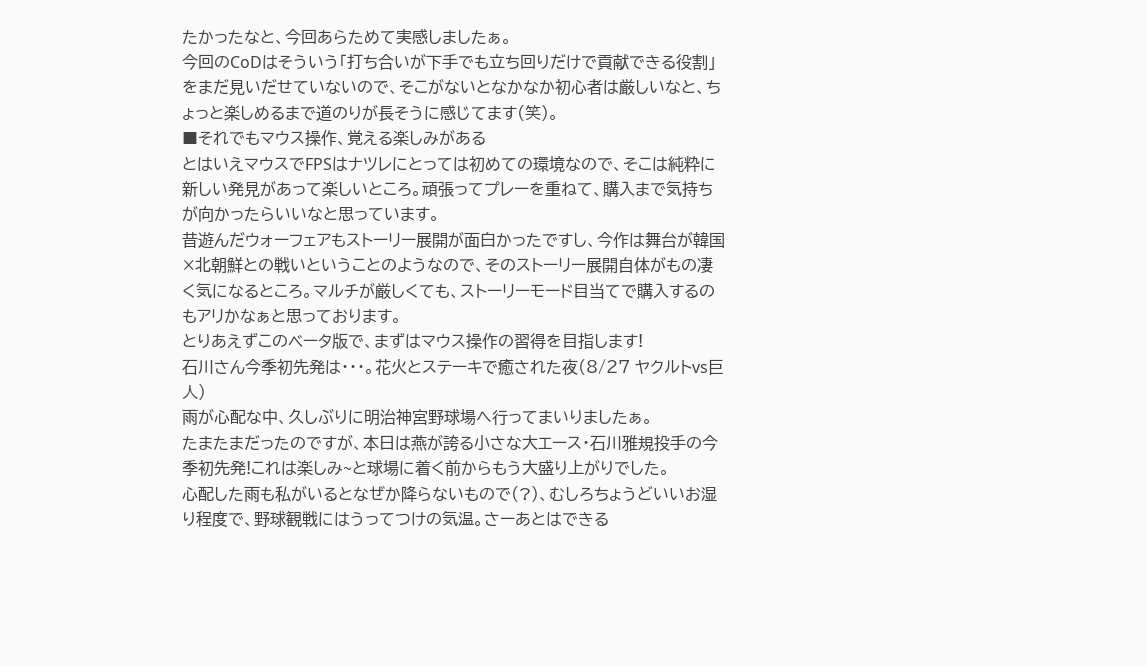たかったなと、今回あらためて実感しましたぁ。
今回のCoDはそういう「打ち合いが下手でも立ち回りだけで貢献できる役割」をまだ見いだせていないので、そこがないとなかなか初心者は厳しいなと、ちょっと楽しめるまで道のりが長そうに感じてます(笑)。
■それでもマウス操作、覚える楽しみがある
とはいえマウスでFPSはナツレにとっては初めての環境なので、そこは純粋に新しい発見があって楽しいところ。頑張ってプレーを重ねて、購入まで気持ちが向かったらいいなと思っています。
昔遊んだウォーフェアもストーリー展開が面白かったですし、今作は舞台が韓国×北朝鮮との戦いということのようなので、そのストーリー展開自体がもの凄く気になるところ。マルチが厳しくても、ストーリーモード目当てで購入するのもアリかなぁと思っております。
とりあえずこのベータ版で、まずはマウス操作の習得を目指します!
石川さん今季初先発は・・・。花火とステーキで癒された夜(8/27 ヤクルトvs巨人)
雨が心配な中、久しぶりに明治神宮野球場へ行ってまいりましたぁ。
たまたまだったのですが、本日は燕が誇る小さな大エース・石川雅規投手の今季初先発!これは楽しみ~と球場に着く前からもう大盛り上がりでした。
心配した雨も私がいるとなぜか降らないもので(?)、むしろちょうどいいお湿り程度で、野球観戦にはうってつけの気温。さーあとはできる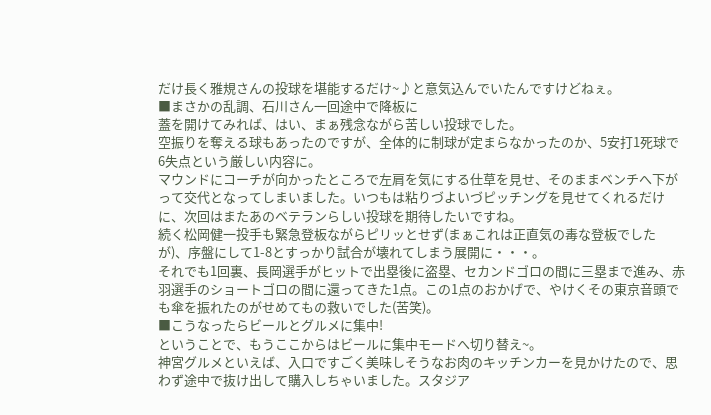だけ長く雅規さんの投球を堪能するだけ~♪と意気込んでいたんですけどねぇ。
■まさかの乱調、石川さん一回途中で降板に
蓋を開けてみれば、はい、まぁ残念ながら苦しい投球でした。
空振りを奪える球もあったのですが、全体的に制球が定まらなかったのか、5安打1死球で6失点という厳しい内容に。
マウンドにコーチが向かったところで左肩を気にする仕草を見せ、そのままベンチへ下がって交代となってしまいました。いつもは粘りづよいづピッチングを見せてくれるだけに、次回はまたあのベテランらしい投球を期待したいですね。
続く松岡健一投手も緊急登板ながらピリッとせず(まぁこれは正直気の毒な登板でしたが)、序盤にして1-8とすっかり試合が壊れてしまう展開に・・・。
それでも1回裏、長岡選手がヒットで出塁後に盗塁、セカンドゴロの間に三塁まで進み、赤羽選手のショートゴロの間に還ってきた1点。この1点のおかげで、やけくその東京音頭でも傘を振れたのがせめてもの救いでした(苦笑)。
■こうなったらビールとグルメに集中!
ということで、もうここからはビールに集中モードへ切り替え~。
神宮グルメといえば、入口ですごく美味しそうなお肉のキッチンカーを見かけたので、思わず途中で抜け出して購入しちゃいました。スタジア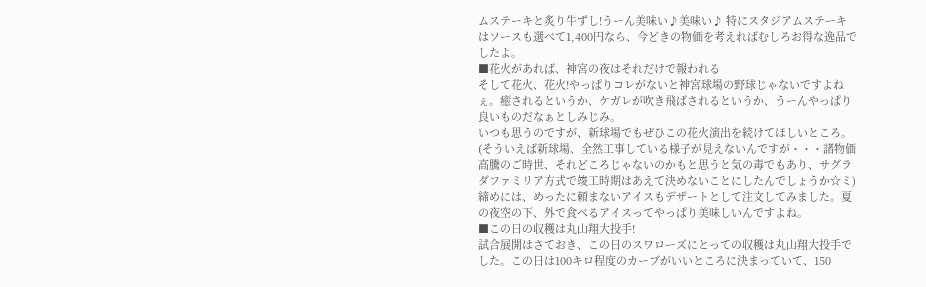ムステーキと炙り牛ずし!うーん美味い♪美味い♪ 特にスタジアムステーキはソースも選べて1,400円なら、今どきの物価を考えればむしろお得な逸品でしたよ。
■花火があれば、神宮の夜はそれだけで報われる
そして花火、花火!やっぱりコレがないと神宮球場の野球じゃないですよねぇ。癒されるというか、ケガレが吹き飛ばされるというか、うーんやっぱり良いものだなぁとしみじみ。
いつも思うのですが、新球場でもぜひこの花火演出を続けてほしいところ。(そういえば新球場、全然工事している様子が見えないんですが・・・諸物価高騰のご時世、それどころじゃないのかもと思うと気の毒でもあり、サグラダファミリア方式で竣工時期はあえて決めないことにしたんでしょうか☆ミ)
締めには、めったに頼まないアイスもデザートとして注文してみました。夏の夜空の下、外で食べるアイスってやっぱり美味しいんですよね。
■この日の収穫は丸山翔大投手!
試合展開はさておき、この日のスワローズにとっての収穫は丸山翔大投手でした。この日は100キロ程度のカーブがいいところに決まっていて、150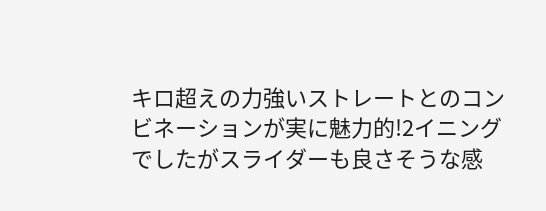キロ超えの力強いストレートとのコンビネーションが実に魅力的!2イニングでしたがスライダーも良さそうな感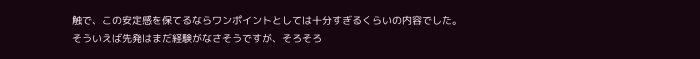触で、この安定感を保てるならワンポイントとしては十分すぎるくらいの内容でした。
そういえば先発はまだ経験がなさそうですが、そろそろ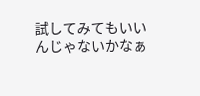試してみてもいいんじゃないかなぁ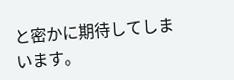と密かに期待してしまいます。